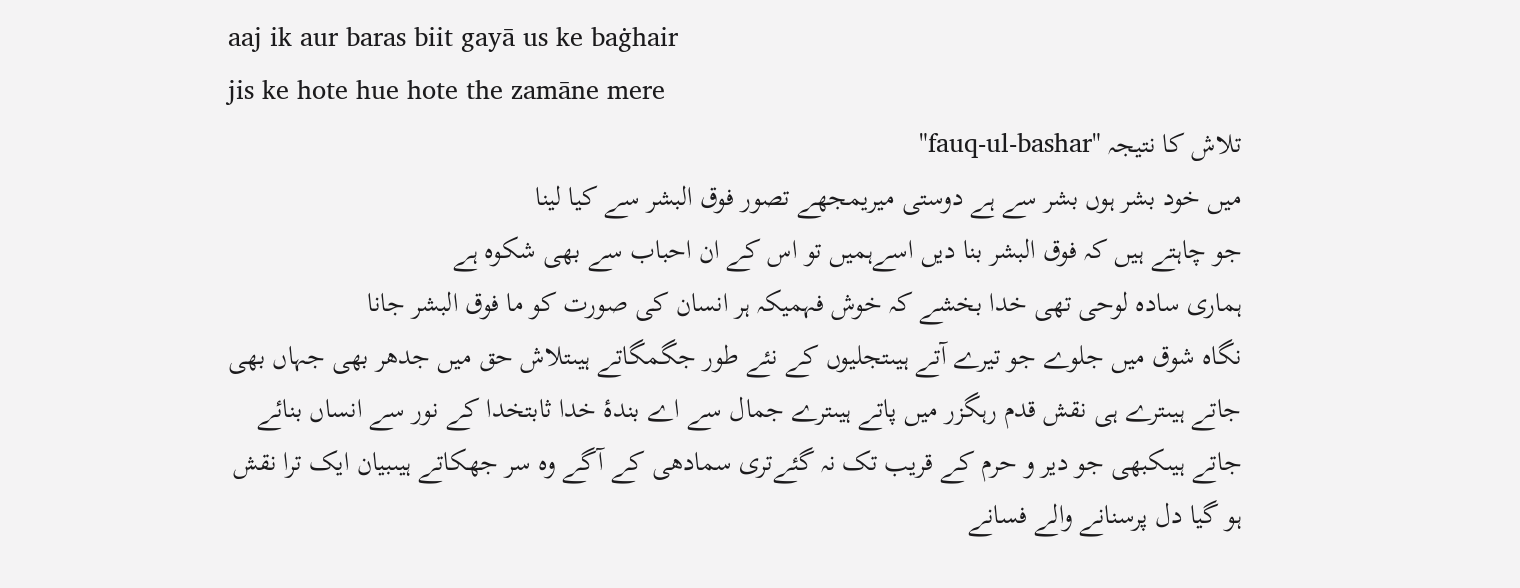aaj ik aur baras biit gayā us ke baġhair
jis ke hote hue hote the zamāne mere
تلاش کا نتیجہ "fauq-ul-bashar"
میں خود بشر ہوں بشر سے ہے دوستی میریمجھے تصور فوق البشر سے کیا لینا
جو چاہتے ہیں کہ فوق البشر بنا دیں اسےہمیں تو اس کے ان احباب سے بھی شکوہ ہے
ہماری سادہ لوحی تھی خدا بخشے کہ خوش فہمیکہ ہر انسان کی صورت کو ما فوق البشر جانا
نگاہ شوق میں جلوے جو تیرے آتے ہیںتجلیوں کے نئے طور جگمگاتے ہیںتلاش حق میں جدھر بھی جہاں بھی جاتے ہیںترے ہی نقش قدم رہگزر میں پاتے ہیںترے جمال سے اے بندۂ خدا ثابتخدا کے نور سے انساں بنائے جاتے ہیںکبھی جو دیر و حرم کے قریب تک نہ گئےتری سمادھی کے آگے وہ سر جھکاتے ہیںبیان ایک ترا نقش ہو گیا دل پرسنانے والے فسانے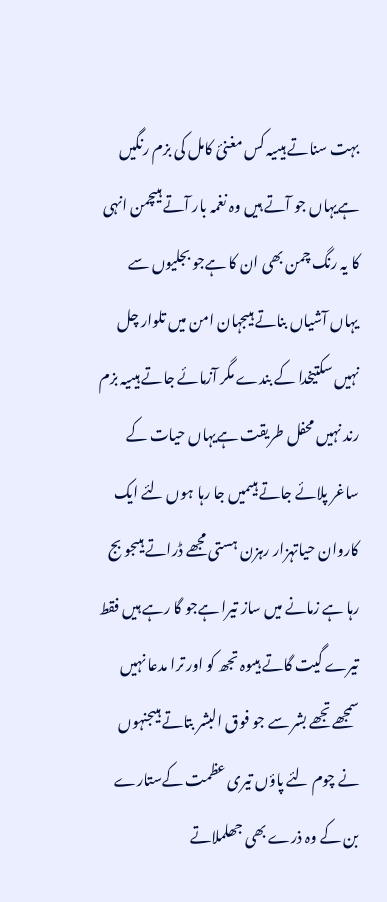بہت سناتے ہیںیہ کس مغنیٔ کامل کی بزم رنگیں ہےیہاں جو آتے ہیں وہ نغمہ بار آتے ہیںچمن انہی کا یہ رنگ چمن بھی ان کا ہےجو بجلیوں سے یہاں آشیاں بناتے ہیںجہان امن میں تلوار چل نہیں سکتیخدا کے بندے مگر آزمائے جاتے ہیںیہ بزم رند نہیں محفل طریقت ہےیہاں حیات کے ساغر پلائے جاتے ہیںمیں جا رہا ہوں لئے ایک کاروان حیاتہزار رہزن ہستی مجھے ڈراتے ہیںجو بج رہا ہے زمانے میں ساز تیرا ہےجو گا رہے ہیں فقط تیرے گیت گاتے ہیںوہ تجھ کو اور ترا مدعا نہیں سمجھےتجھے بشر سے جو فوق البشر بتاتے ہیںجنہوں نے چوم لئے پاؤں تیری عظمت کےستارے بن کے وہ ذرے بھی جھلملاتے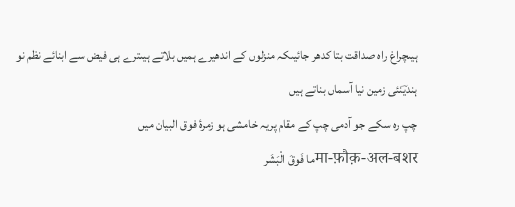ہیںچراغ راہ صداقت بتا کدھر جائیںکہ منزلوں کے اندھیرے ہمیں بلاتے ہیںترے ہی فیض سے ابنائے نظم نو ہندیؔنئی زمین نیا آسماں بناتے ہیں
چپ رہ سکے جو آدمی چپ کے مقام پریہ خامشی ہو زمرۂ فوق البیان میں
मा-फ़ौक़-अल-बशरما فَوقَ الْبَشَر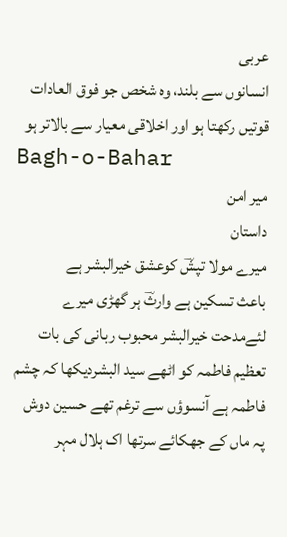عربی
انسانوں سے بلند، وہ شخص جو فوق العادات قوتیں رکھتا ہو اور اخلاقی معیار سے بالاتر ہو
Bagh-o-Bahar
میر امن
داستان
میرے مولا تپشؔ کوعشق خیرالبشر ہے
باعث تسکین ہے وارثؔ ہر گھڑی میرے لئےمدحت خیرالبشر محبوب ربانی کی بات
تعظیم فاطمہ کو اٹھے سید البشردیکھا کہ چشم فاطمہ ہے آنسوؤں سے ترغم تھے حسین دوش پہ ماں کے جھکائے سرتھا اک ہلال مہر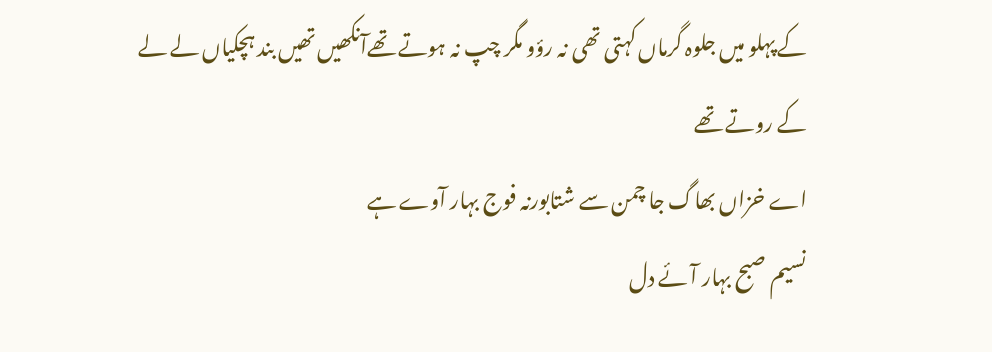کے پہلو میں جلوہ گرماں کہتی تھی نہ رؤو مگر چپ نہ ہوتے تھےآنکھیں تھیں بند ہچکیاں لے لے کے روتے تھے
اے خزاں بھاگ جا چمن سے شتابورنہ فوج بہار آوے ہے
نسیم صبح بہار آئے دل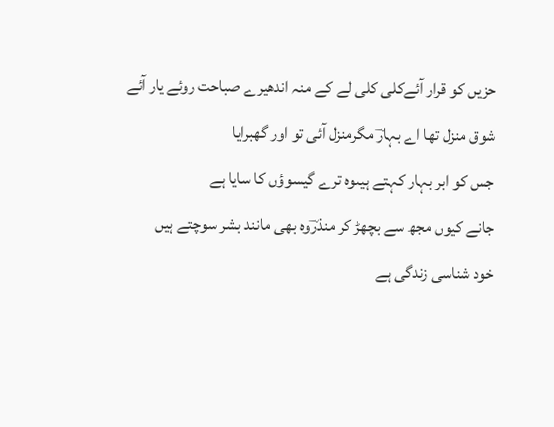حزیں کو قرار آئےکلی کلی لے کے منہ اندھیرے صباحت روئے یار آئے
شوق منزل تھا اے بہارؔ مگرمنزل آئی تو اور گھبرایا
جس کو ابر بہار کہتے ہیںوہ ترے گیسوؤں کا سایا ہے
جانے کیوں مجھ سے بچھڑ کر منذرؔوہ بھی مانند بشر سوچتے ہیں
خود شناسی زندگی ہے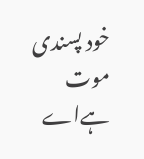خود پسندی موت ہےاے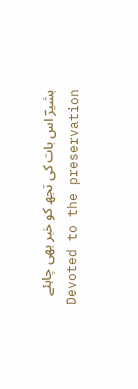بشیرؔ اس بات کی تجھ کو خبر بھی چاہئے
Devoted to the preservation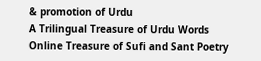& promotion of Urdu
A Trilingual Treasure of Urdu Words
Online Treasure of Sufi and Sant Poetry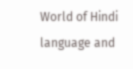World of Hindi language and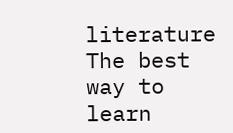literature
The best way to learn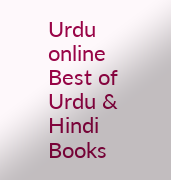Urdu online
Best of Urdu & Hindi Books